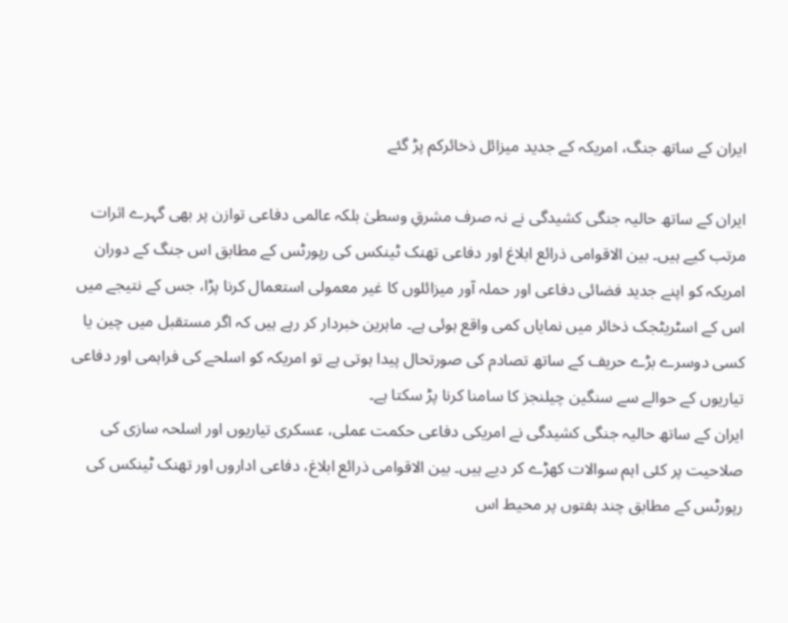ایران کے ساتھ جنگ، امریکہ کے جدید میزائل ذخائرکم پڑ گئے

ایران کے ساتھ حالیہ جنگی کشیدگی نے نہ صرف مشرقِ وسطیٰ بلکہ عالمی دفاعی توازن پر بھی گہرے اثرات مرتب کیے ہیں۔ بین الاقوامی ذرائع ابلاغ اور دفاعی تھنک ٹینکس کی رپورٹس کے مطابق اس جنگ کے دوران امریکہ کو اپنے جدید فضائی دفاعی اور حملہ آور میزائلوں کا غیر معمولی استعمال کرنا پڑا، جس کے نتیجے میں اس کے اسٹریٹجک ذخائر میں نمایاں کمی واقع ہوئی ہے۔ ماہرین خبردار کر رہے ہیں کہ اگر مستقبل میں چین یا کسی دوسرے بڑے حریف کے ساتھ تصادم کی صورتحال پیدا ہوتی ہے تو امریکہ کو اسلحے کی فراہمی اور دفاعی تیاریوں کے حوالے سے سنگین چیلنجز کا سامنا کرنا پڑ سکتا ہے۔
ایران کے ساتھ حالیہ جنگی کشیدگی نے امریکی دفاعی حکمت عملی، عسکری تیاریوں اور اسلحہ سازی کی صلاحیت پر کئی اہم سوالات کھڑے کر دیے ہیں۔ بین الاقوامی ذرائع ابلاغ، دفاعی اداروں اور تھنک ٹینکس کی رپورٹس کے مطابق چند ہفتوں پر محیط اس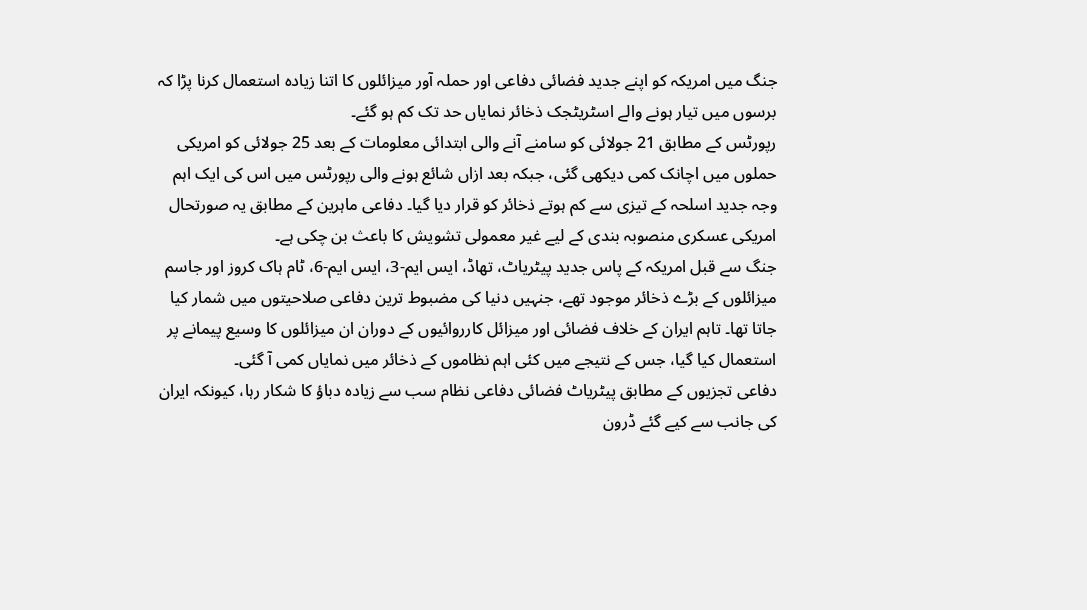جنگ میں امریکہ کو اپنے جدید فضائی دفاعی اور حملہ آور میزائلوں کا اتنا زیادہ استعمال کرنا پڑا کہ برسوں میں تیار ہونے والے اسٹریٹجک ذخائر نمایاں حد تک کم ہو گئے۔
رپورٹس کے مطابق 21 جولائی کو سامنے آنے والی ابتدائی معلومات کے بعد 25 جولائی کو امریکی حملوں میں اچانک کمی دیکھی گئی، جبکہ بعد ازاں شائع ہونے والی رپورٹس میں اس کی ایک اہم وجہ جدید اسلحہ کے تیزی سے کم ہوتے ذخائر کو قرار دیا گیا۔ دفاعی ماہرین کے مطابق یہ صورتحال امریکی عسکری منصوبہ بندی کے لیے غیر معمولی تشویش کا باعث بن چکی ہے۔
جنگ سے قبل امریکہ کے پاس جدید پیٹریاٹ، تھاڈ، ایس ایم-3، ایس ایم-6، ٹام ہاک کروز اور جاسم میزائلوں کے بڑے ذخائر موجود تھے، جنہیں دنیا کی مضبوط ترین دفاعی صلاحیتوں میں شمار کیا جاتا تھا۔ تاہم ایران کے خلاف فضائی اور میزائل کارروائیوں کے دوران ان میزائلوں کا وسیع پیمانے پر استعمال کیا گیا، جس کے نتیجے میں کئی اہم نظاموں کے ذخائر میں نمایاں کمی آ گئی۔
دفاعی تجزیوں کے مطابق پیٹریاٹ فضائی دفاعی نظام سب سے زیادہ دباؤ کا شکار رہا، کیونکہ ایران کی جانب سے کیے گئے ڈرون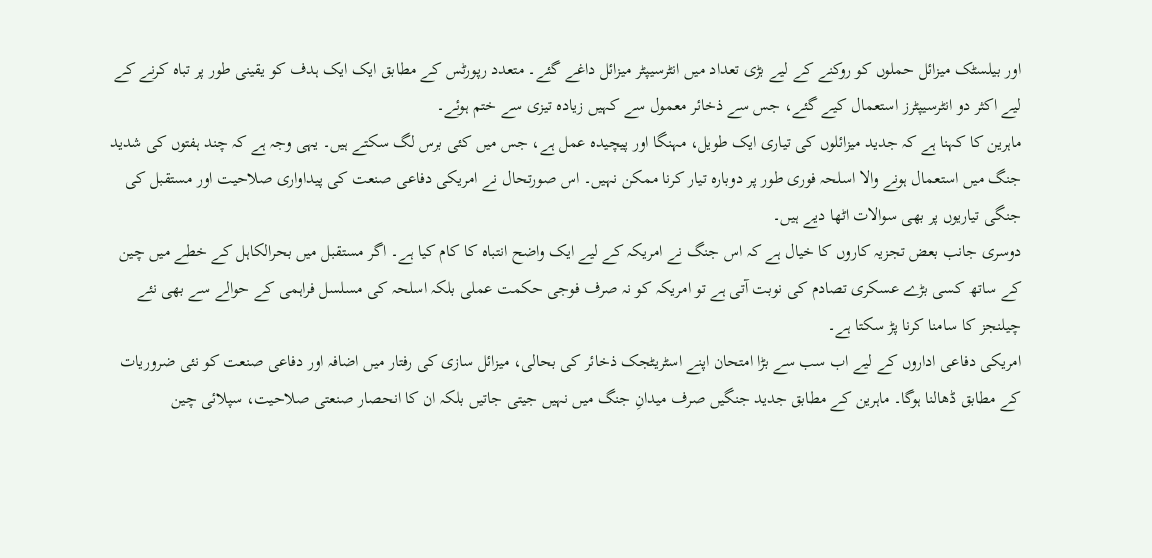اور بیلسٹک میزائل حملوں کو روکنے کے لیے بڑی تعداد میں انٹرسیپٹر میزائل داغے گئے۔ متعدد رپورٹس کے مطابق ایک ایک ہدف کو یقینی طور پر تباہ کرنے کے لیے اکثر دو انٹرسیپٹرز استعمال کیے گئے، جس سے ذخائر معمول سے کہیں زیادہ تیزی سے ختم ہوئے۔
ماہرین کا کہنا ہے کہ جدید میزائلوں کی تیاری ایک طویل، مہنگا اور پیچیدہ عمل ہے، جس میں کئی برس لگ سکتے ہیں۔ یہی وجہ ہے کہ چند ہفتوں کی شدید جنگ میں استعمال ہونے والا اسلحہ فوری طور پر دوبارہ تیار کرنا ممکن نہیں۔ اس صورتحال نے امریکی دفاعی صنعت کی پیداواری صلاحیت اور مستقبل کی جنگی تیاریوں پر بھی سوالات اٹھا دیے ہیں۔
دوسری جانب بعض تجزیہ کاروں کا خیال ہے کہ اس جنگ نے امریکہ کے لیے ایک واضح انتباہ کا کام کیا ہے۔ اگر مستقبل میں بحرالکاہل کے خطے میں چین کے ساتھ کسی بڑے عسکری تصادم کی نوبت آتی ہے تو امریکہ کو نہ صرف فوجی حکمت عملی بلکہ اسلحہ کی مسلسل فراہمی کے حوالے سے بھی نئے چیلنجز کا سامنا کرنا پڑ سکتا ہے۔
امریکی دفاعی اداروں کے لیے اب سب سے بڑا امتحان اپنے اسٹریٹجک ذخائر کی بحالی، میزائل سازی کی رفتار میں اضافہ اور دفاعی صنعت کو نئی ضروریات کے مطابق ڈھالنا ہوگا۔ ماہرین کے مطابق جدید جنگیں صرف میدانِ جنگ میں نہیں جیتی جاتیں بلکہ ان کا انحصار صنعتی صلاحیت، سپلائی چین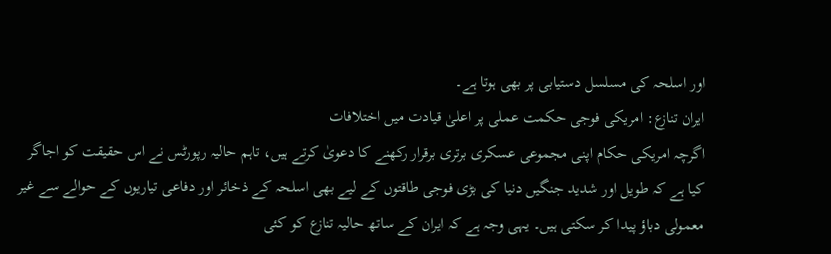اور اسلحہ کی مسلسل دستیابی پر بھی ہوتا ہے۔
ایران تنازع: امریکی فوجی حکمت عملی پر اعلیٰ قیادت میں اختلافات
اگرچہ امریکی حکام اپنی مجموعی عسکری برتری برقرار رکھنے کا دعویٰ کرتے ہیں، تاہم حالیہ رپورٹس نے اس حقیقت کو اجاگر کیا ہے کہ طویل اور شدید جنگیں دنیا کی بڑی فوجی طاقتوں کے لیے بھی اسلحہ کے ذخائر اور دفاعی تیاریوں کے حوالے سے غیر معمولی دباؤ پیدا کر سکتی ہیں۔ یہی وجہ ہے کہ ایران کے ساتھ حالیہ تنازع کو کئی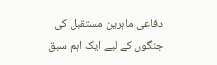دفاعی ماہرین مستقبل کی جنگوں کے لیے ایک اہم سبق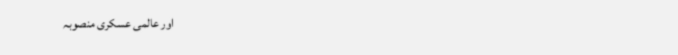اور عالمی عسکری منصوبہ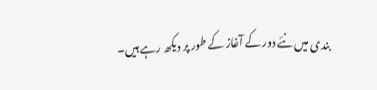بندی میں نئے دور کے آغاز کے طور پر دیکھ رہے ہیں۔